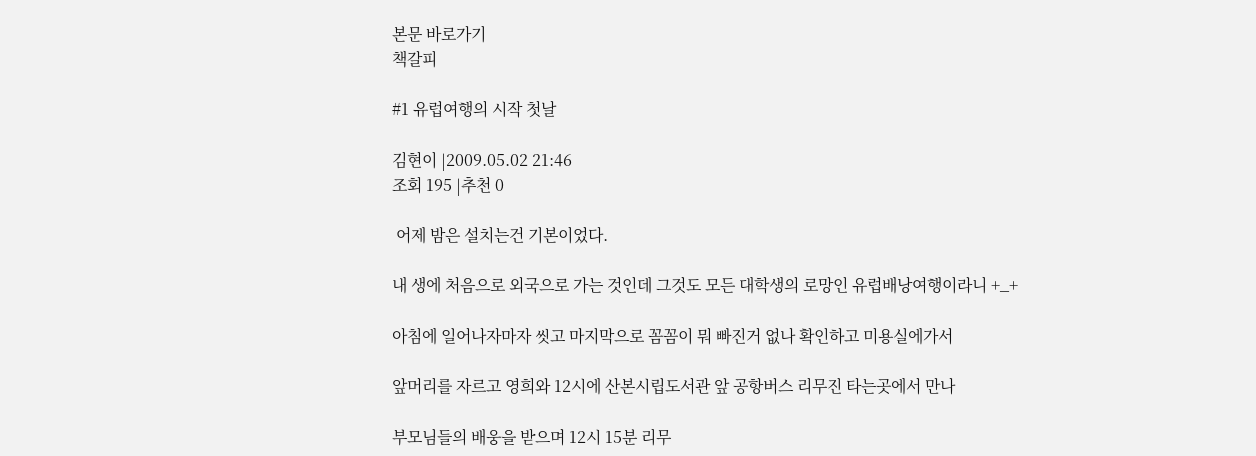본문 바로가기
책갈피

#1 유럽여행의 시작 첫날

김현이 |2009.05.02 21:46
조회 195 |추천 0

 어제 밤은 설치는건 기본이었다.

내 생에 처음으로 외국으로 가는 것인데 그것도 모든 대학생의 로망인 유럽배낭여행이라니 +_+

아침에 일어나자마자 씻고 마지막으로 꼼꼼이 뭐 빠진거 없나 확인하고 미용실에가서

앞머리를 자르고 영희와 12시에 산본시립도서관 앞 공항버스 리무진 타는곳에서 만나

부모님들의 배웅을 받으며 12시 15분 리무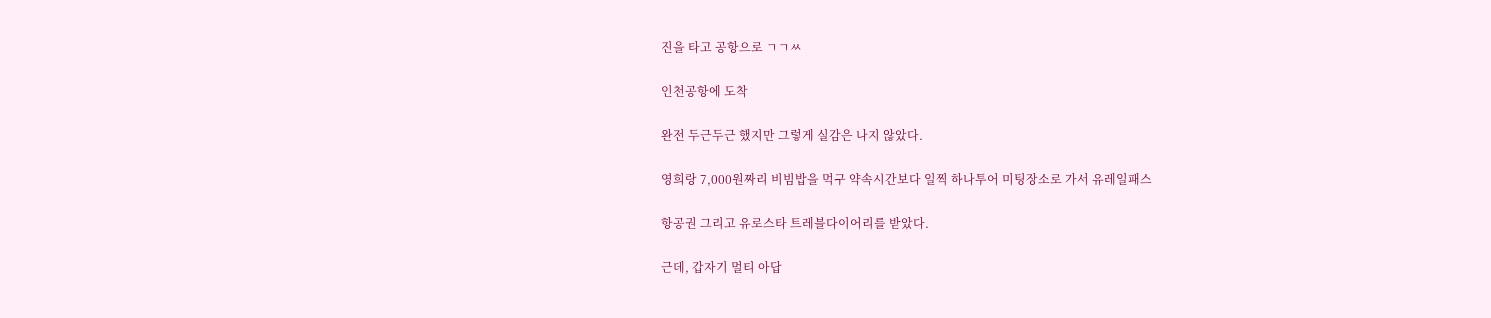진을 타고 공항으로 ㄱㄱㅆ

인천공항에 도착

완전 두근두근 했지만 그렇게 실감은 나지 않았다.

영희랑 7,000원짜리 비빔밥을 먹구 약속시간보다 일찍 하나투어 미팅장소로 가서 유레일패스

항공권 그리고 유로스타 트레블다이어리를 받았다.

근데, 갑자기 멀티 아답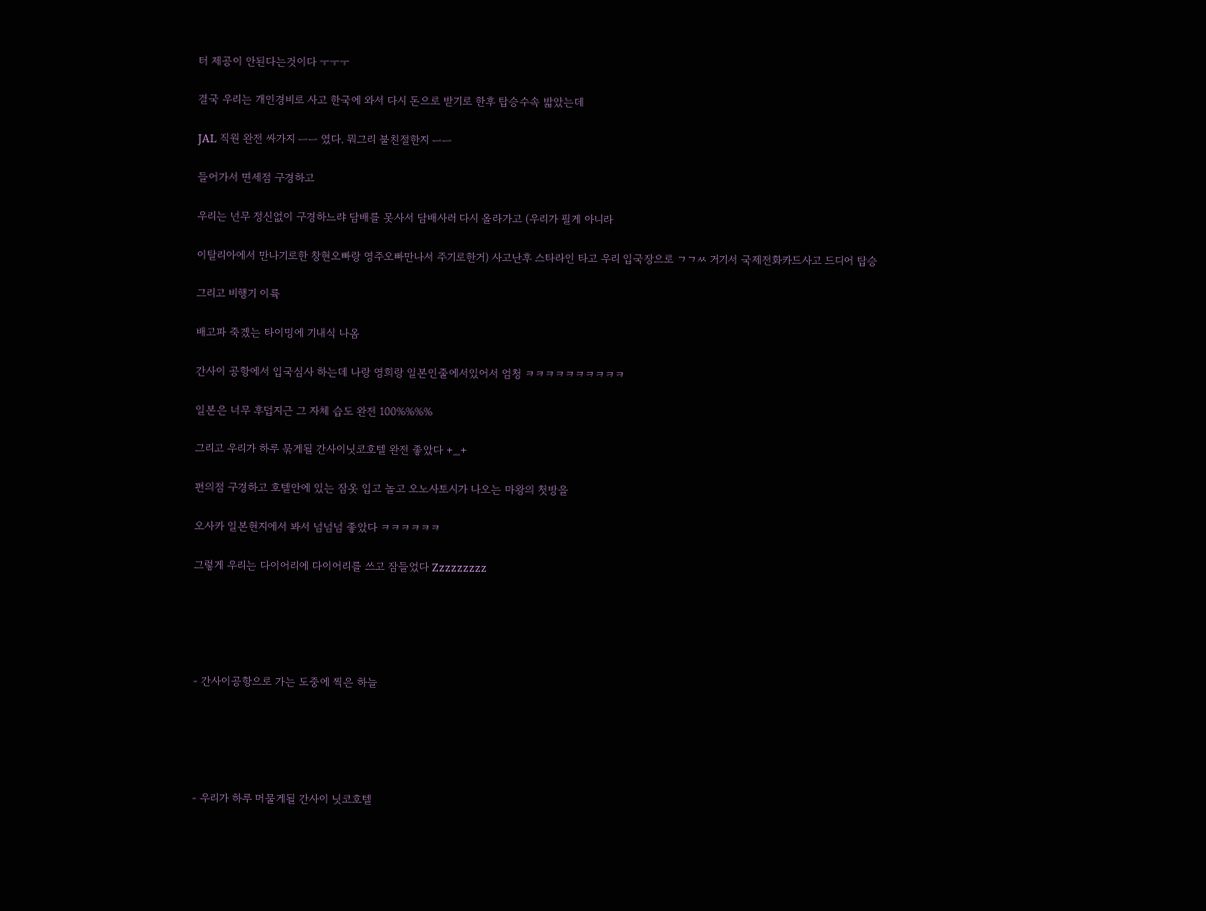터 제공이 안된다는것이다 ㅜㅜㅜ

결국 우리는 개인경비로 사고 한국에 와서 다시 돈으로 받기로 한후 탑승수속 밟았는데

JAL 직원 완전 싸가지 ㅡㅡ 였다. 뭐그리 불친절한지 ㅡㅡ

들어가서 면세점 구경하고

우리는 넌무 정신없이 구경하느랴 담배를 못사서 담배사러 다시 올라가고 (우리가 필게 아니라

이탈리아에서 만나기로한 창현오빠랑 영주오빠만나서 주기로한거) 사고난후 스타라인 타고 우리 입국장으로 ㄱㄱㅆ 거기서 국제전화카드사고 드디어 탑승

그리고 비행기 이륙

배고파 죽겠는 타이밍에 기내식 나옴

간사이 공항에서 입국심사 하는데 나랑 영희랑 일본인줄에서있어서 엄청 ㅋㅋㅋㅋㅋㅋㅋㅋㅋㅋ

일본은 너무 후덥지근 그 자체 습도 완전 100%%%%

그리고 우리가 하루 묶게될 간사이닛코호텔 완전 좋았다 +_+

편의점 구경하고 호텔안에 있는 잠옷 입고 놀고 오노사토시가 나오는 마왕의 첫방을

오사카 일본현지에서 봐서 넘넘넘 좋았다 ㅋㅋㅋㅋㅋㅋ

그렇게 우리는 다이어리에 다이어리를 쓰고 잠들었다 Zzzzzzzzz





- 간사이공항으로 가는 도중에 찍은 하늘





- 우리가 하루 머물게될 간사이 닛코호텔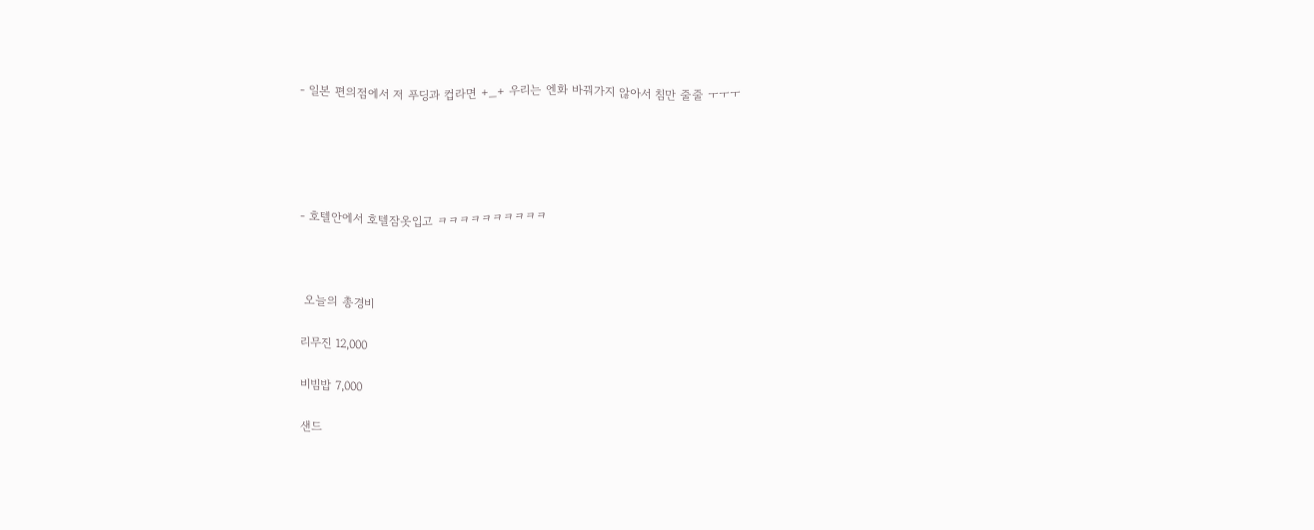- 일본 편의점에서 저 푸딩과 컵라면 +_+ 우리는 엔화 바꿔가지 않아서 침만 줄줄 ㅜㅜㅜ





- 호텔안에서 호텔잠옷입고 ㅋㅋㅋㅋㅋㅋㅋㅋㅋㅋ



 오늘의 총경비

리무진 12,000

비빔밥 7,000

샌드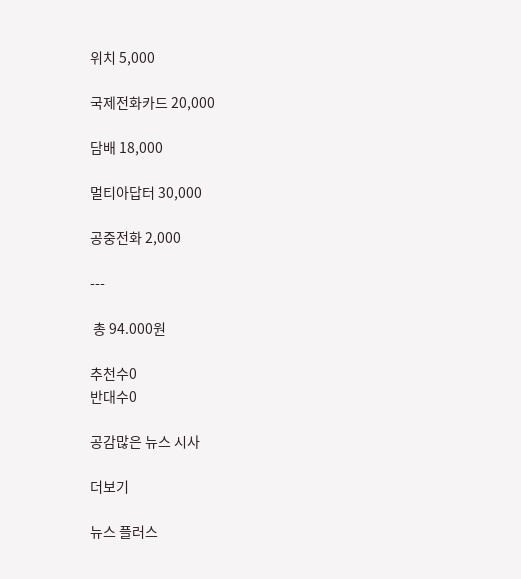위치 5,000

국제전화카드 20,000

담배 18,000

멀티아답터 30,000

공중전화 2,000

---

 총 94.000원

추천수0
반대수0

공감많은 뉴스 시사

더보기

뉴스 플러스